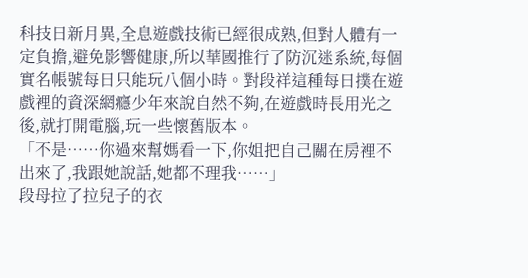科技日新月異,全息遊戲技術已經很成熟,但對人體有一定負擔,避免影響健康,所以華國推行了防沉迷系統,每個實名帳號每日只能玩八個小時。對段祥這種每日撲在遊戲裡的資深網癮少年來說自然不夠,在遊戲時長用光之後,就打開電腦,玩一些懷舊版本。
「不是……你過來幫媽看一下,你姐把自己關在房裡不出來了,我跟她說話,她都不理我……」
段母拉了拉兒子的衣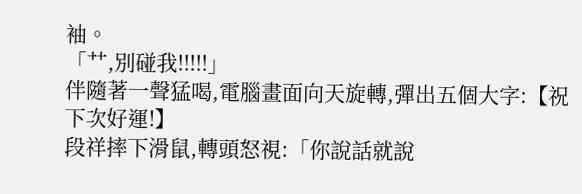袖。
「艹,別碰我!!!!!」
伴隨著一聲猛喝,電腦畫面向天旋轉,彈出五個大字:【祝下次好運!】
段祥摔下滑鼠,轉頭怒視:「你說話就說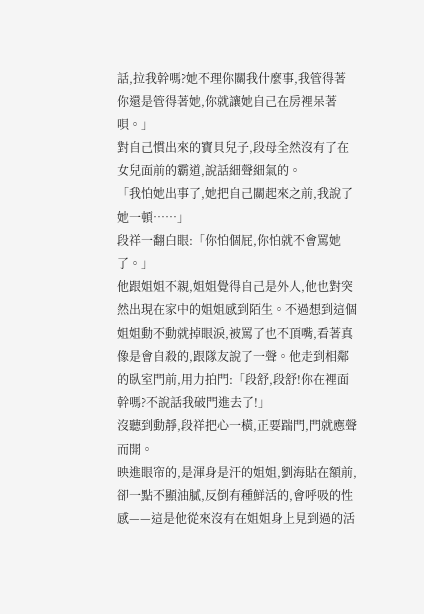話,拉我幹嗎?她不理你關我什麼事,我管得著你還是管得著她,你就讓她自己在房裡呆著唄。」
對自己慣出來的寶貝兒子,段母全然沒有了在女兒面前的霸道,說話細聲細氣的。
「我怕她出事了,她把自己關起來之前,我說了她一頓……」
段祥一翻白眼:「你怕個屁,你怕就不會罵她了。」
他跟姐姐不親,姐姐覺得自己是外人,他也對突然出現在家中的姐姐感到陌生。不過想到這個姐姐動不動就掉眼淚,被罵了也不頂嘴,看著真像是會自殺的,跟隊友說了一聲。他走到相鄰的臥室門前,用力拍門:「段舒,段舒!你在裡面幹嗎?不說話我破門進去了!」
沒聽到動靜,段祥把心一橫,正要踹門,門就應聲而開。
映進眼帘的,是渾身是汗的姐姐,劉海貼在額前,卻一點不顯油膩,反倒有種鮮活的,會呼吸的性感——這是他從來沒有在姐姐身上見到過的活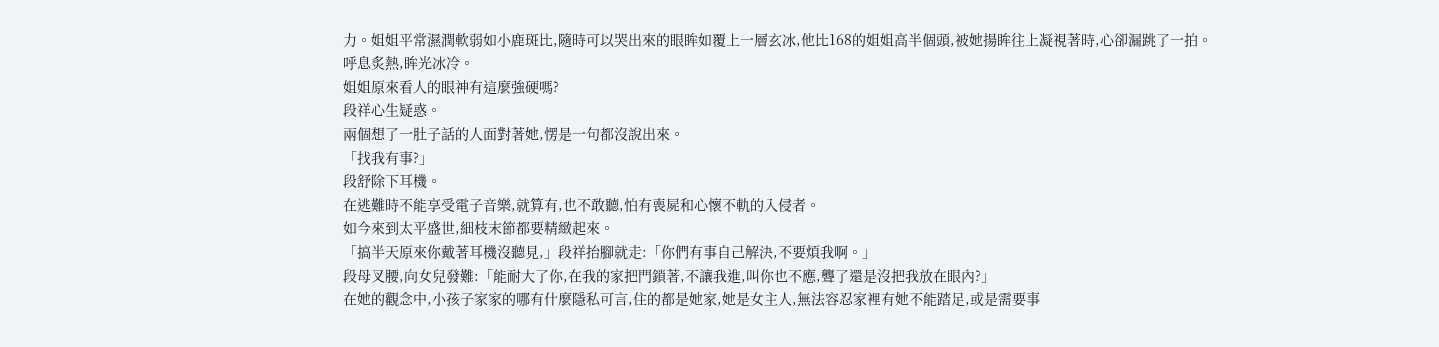力。姐姐平常濕潤軟弱如小鹿斑比,隨時可以哭出來的眼眸如覆上一層玄冰,他比168的姐姐高半個頭,被她揚眸往上凝視著時,心卻漏跳了一拍。
呼息炙熱,眸光冰冷。
姐姐原來看人的眼神有這麼強硬嗎?
段祥心生疑惑。
兩個想了一肚子話的人面對著她,愣是一句都沒說出來。
「找我有事?」
段舒除下耳機。
在逃難時不能享受電子音樂,就算有,也不敢聽,怕有喪屍和心懷不軌的入侵者。
如今來到太平盛世,細枝末節都要精緻起來。
「搞半天原來你戴著耳機沒聽見,」段祥抬腳就走:「你們有事自己解決,不要煩我啊。」
段母叉腰,向女兒發難:「能耐大了你,在我的家把門鎖著,不讓我進,叫你也不應,聾了還是沒把我放在眼內?」
在她的觀念中,小孩子家家的哪有什麼隱私可言,住的都是她家,她是女主人,無法容忍家裡有她不能踏足,或是需要事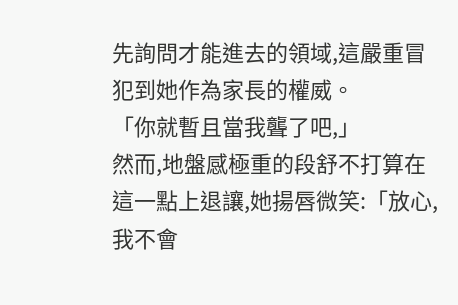先詢問才能進去的領域,這嚴重冒犯到她作為家長的權威。
「你就暫且當我聾了吧,」
然而,地盤感極重的段舒不打算在這一點上退讓,她揚唇微笑:「放心,我不會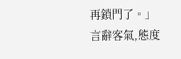再鎖門了。」
言辭客氣,態度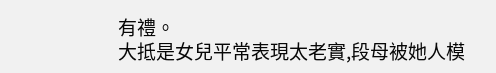有禮。
大抵是女兒平常表現太老實,段母被她人模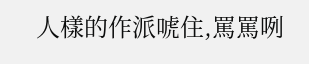人樣的作派唬住,罵罵咧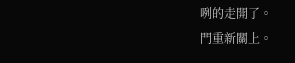咧的走開了。
門重新關上。